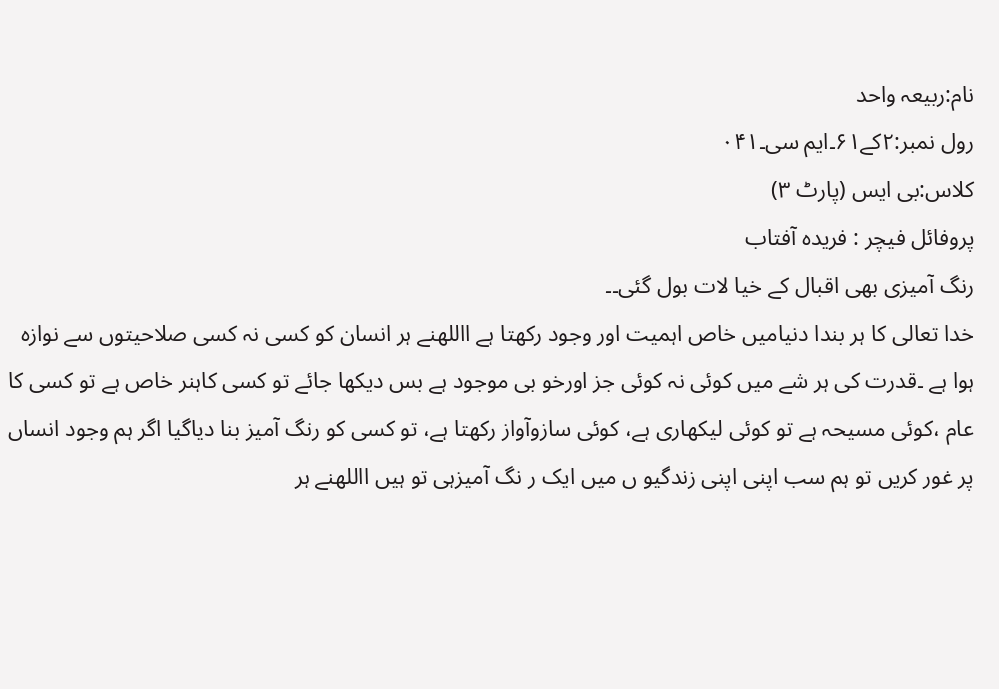نام:ربیعہ واحد
رول نمبر:۲کے۶۱۔ایم سی۔۰۴۱
کلاس:بی ایس (پارٹ ۳)
پروفائل فیچر : فریدہ آفتاب
رنگ آمیزی بھی اقبال کے خیا لات بول گئی۔۔
خدا تعالی کا ہر بندا دنیامیں خاص اہمیت اور وجود رکھتا ہے االلهنے ہر انسان کو کسی نہ کسی صلاحیتوں سے نوازہ ہوا ہے ۔قدرت کی ہر شے میں کوئی نہ کوئی جز اورخو بی موجود ہے بس دیکھا جائے تو کسی کاہنر خاص ہے تو کسی کا عام ،کوئی مسیحہ ہے تو کوئی لیکھاری ہے، کوئی سازوآواز رکھتا ہے، تو کسی کو رنگ آمیز بنا دیاگیا اگر ہم وجود انساں پر غور کریں تو ہم سب اپنی اپنی زندگیو ں میں ایک ر نگ آمیزہی تو ہیں االلهنے ہر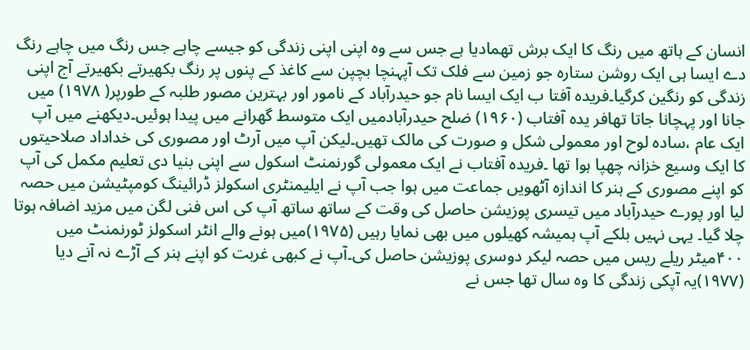انسان کے ہاتھ میں رنگ کا ایک برش تھمادیا ہے جس سے وہ اپنی اپنی زندگی کو جیسے چاہے جس رنگ میں چاہے رنگ دے ایسا ہی ایک روشن ستارہ جو زمین سے فلک تک آپہنچا بچپن سے کاغذ کے پنوں پر رنگ بکھیرتے بکھیرتے آج اپنی زندگی کو رنگین کرگیا۔فریدہ آفتا ب ایک ایسا نام جو حیدرآباد کے نامور اور بہترین مصور طلبہ کے طورپر( ۱۹۷۸) میں جانا اور پہچانا جاتا تھافر یدہ آفتاب (۱۹۶۰) ضلح حیدرآبادمیں ایک متوسط گھرانے میں پیدا ہوئیں۔دیکھنے میں آپ ایک عام ،سادہ لوح اور معمولی شکل و صورت کی مالک تھیں۔لیکن آپ میں آرٹ اور مصوری کی خداداد صلاحیتوں کا ایک وسیع خزانہ چھپا ہوا تھا ۔فریدہ آفتاب نے ایک معمولی گورنمنٹ اسکول سے اپنی بنیا دی تعلیم مکمل کی آپ کو اپنے مصوری کے ہنر کا اندازہ آٹھویں جماعت میں ہوا جب آپ نے ایلیمنٹری اسکولز ڈرائینگ کومپٹیشن میں حصہ لیا اور پورے حیدرآباد میں تیسری پوزیشن حاصل کی وقت کے ساتھ ساتھ آپ کی اس فنی لگن میں مزید اضافہ ہوتا چلا گیا۔ یہی نہیں بلکے آپ ہمیشہ کھیلوں میں بھی نمایا رہیں (۱۹۷۵)میں ہونے والے انٹر اسکولز ٹورنمنٹ میں ۴۰۰میٹر ریلے ریس میں حصہ لیکر دوسری پوزیشن حاصل کی۔آپ نے کبھی غربت کو اپنے ہنر کے آڑے نہ آنے دیا (۱۹۷۷)یہ آپکی زندگی کا وہ سال تھا جس نے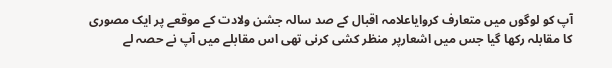آپ کو لوگوں میں متعارف کروایاعلامہ اقبال کے صد سالہ جشن ولادت کے موقعے پر ایک مصوری کا مقابلہ رکھا گیا جس میں اشعارپر منظر کشی کرنی تھی اس مقابلے میں آپ نے حصہ لے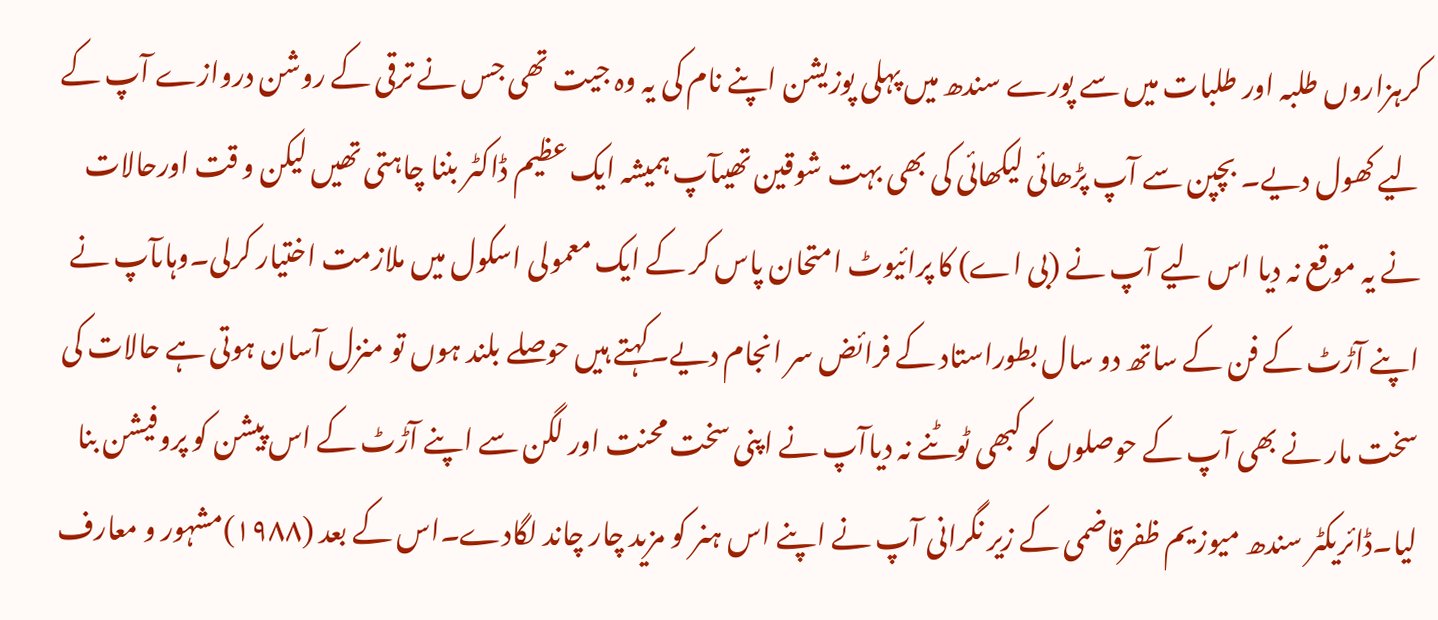کرہزاروں طلبہ اور طلبات میں سے پورے سندھ میں پہلی پوزیشن اپنے نام کی یہ وہ جیت تھی جس نے ترقی کے روشن دروازے آپ کے لیے کھول دیے۔ بچپن سے آپ پڑھائی لیکھائی کی بھی بہت شوقین تھیںآپ ہمیشہ ایک عظیم ڈاکٹر بننا چاہتی تھیں لیکن و قت اورحالات نے یہ موقع نہ دیا اس لیے آپ نے (بی اے) کا پرائیوٹ امتحان پاس کر کے ایک معمولی اسکول میں ملازمت اختیار کرلی۔وہاںآپ نے اپنے آڑٹ کے فن کے ساتھ دو سال بطوراستاد کے فرائض سر انجام دیے۔کہتے ہیں حوصلے بلند ہوں تو منزل آسان ہوتی ہے حالات کی سخت مار نے بھی آپ کے حوصلوں کو کبھی ٹوٹنے نہ دیاآپ نے اپنی سخت محنت اور لگن سے اپنے آڑٹ کے اس پیشن کو پروفیشن بنا لیا۔ڈائریکٹر سندھ میوزیم ظفرقاضمی کے زیر نگرانی آپ نے اپنے اس ہنر کو مزید چار چاند لگادے۔اس کے بعد (۱۹۸۸)مشہور و معارف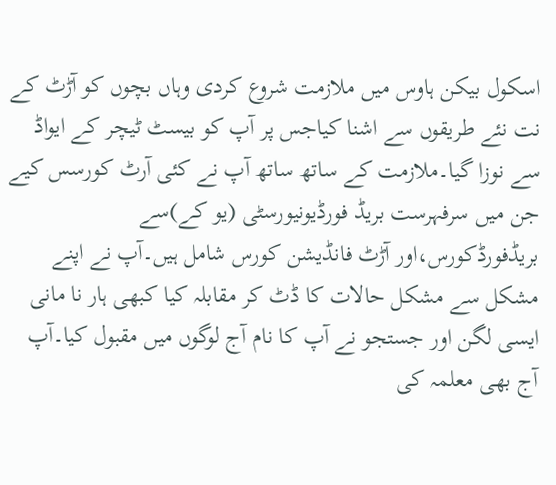اسکول بیکن ہاوس میں ملازمت شروع کردی وہاں بچوں کو آڑٹ کے نت نئے طریقوں سے اشنا کیاجس پر آپ کو بیسٹ ٹیچر کے ایواڈ سے نوزا گیا۔ملازمت کے ساتھ ساتھ آپ نے کئی آرٹ کورسس کیے جن میں سرفہرست بریڈ فورڈیونیورسٹی (یو کے)سے بریڈفورڈکورس،اور آڑٹ فانڈیشن کورس شامل ہیں۔آپ نے اپنے مشکل سے مشکل حالات کا ڈٹ کر مقابلہ کیا کبھی ہار نا مانی ایسی لگن اور جستجو نے آپ کا نام آج لوگوں میں مقبول کیا۔آپ آج بھی معلمہ کی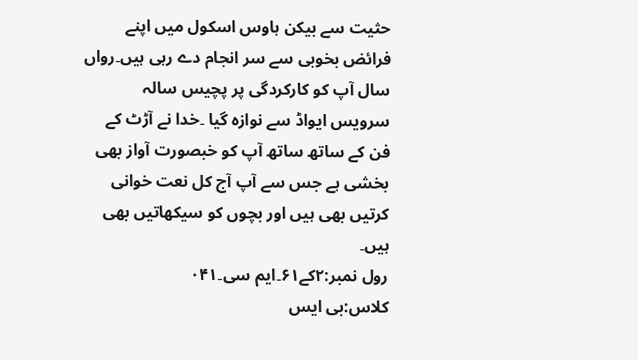حثیت سے بیکن ہاوس اسکول میں اپنے فرائض بخوبی سے سر انجام دے رہی ہیں۔رواں سال آپ کو کارکردگی پر پچیس سالہ سرویس ایواڈ سے نوازہ گیا ۔خدا نے آڑٹ کے فن کے ساتھ ساتھ آپ کو خبصورت آواز بھی بخشی ہے جس سے آپ آج کل نعت خوانی کرتیں بھی ہیں اور بچوں کو سیکھاتیں بھی ہیں۔
رول نمبر:۲کے۶۱۔ایم سی۔۰۴۱
کلاس:بی ایس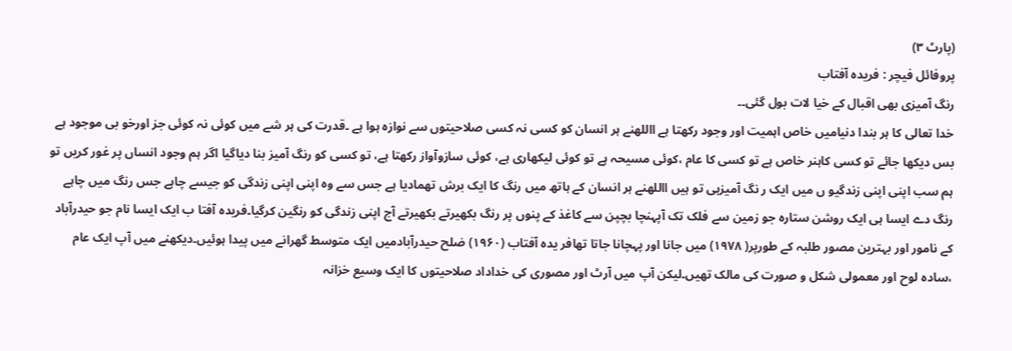(پارٹ ۳)
پروفائل فیچر : فریدہ آفتاب
رنگ آمیزی بھی اقبال کے خیا لات بول گئی۔۔
خدا تعالی کا ہر بندا دنیامیں خاص اہمیت اور وجود رکھتا ہے االلهنے ہر انسان کو کسی نہ کسی صلاحیتوں سے نوازہ ہوا ہے ۔قدرت کی ہر شے میں کوئی نہ کوئی جز اورخو بی موجود ہے بس دیکھا جائے تو کسی کاہنر خاص ہے تو کسی کا عام ،کوئی مسیحہ ہے تو کوئی لیکھاری ہے، کوئی سازوآواز رکھتا ہے، تو کسی کو رنگ آمیز بنا دیاگیا اگر ہم وجود انساں پر غور کریں تو ہم سب اپنی اپنی زندگیو ں میں ایک ر نگ آمیزہی تو ہیں االلهنے ہر انسان کے ہاتھ میں رنگ کا ایک برش تھمادیا ہے جس سے وہ اپنی اپنی زندگی کو جیسے چاہے جس رنگ میں چاہے رنگ دے ایسا ہی ایک روشن ستارہ جو زمین سے فلک تک آپہنچا بچپن سے کاغذ کے پنوں پر رنگ بکھیرتے بکھیرتے آج اپنی زندگی کو رنگین کرگیا۔فریدہ آفتا ب ایک ایسا نام جو حیدرآباد کے نامور اور بہترین مصور طلبہ کے طورپر( ۱۹۷۸) میں جانا اور پہچانا جاتا تھافر یدہ آفتاب (۱۹۶۰) ضلح حیدرآبادمیں ایک متوسط گھرانے میں پیدا ہوئیں۔دیکھنے میں آپ ایک عام ،سادہ لوح اور معمولی شکل و صورت کی مالک تھیں۔لیکن آپ میں آرٹ اور مصوری کی خداداد صلاحیتوں کا ایک وسیع خزانہ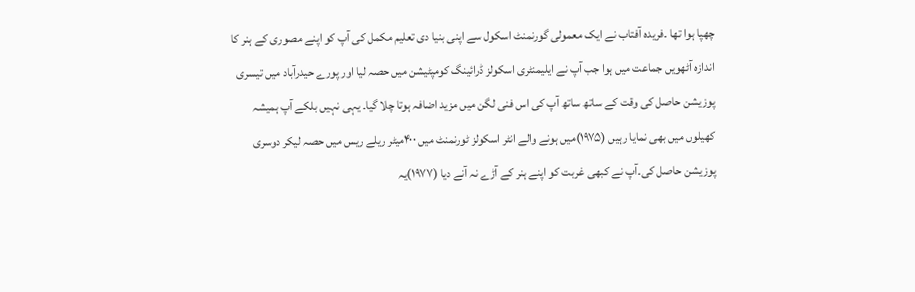چھپا ہوا تھا ۔فریدہ آفتاب نے ایک معمولی گورنمنٹ اسکول سے اپنی بنیا دی تعلیم مکمل کی آپ کو اپنے مصوری کے ہنر کا اندازہ آٹھویں جماعت میں ہوا جب آپ نے ایلیمنٹری اسکولز ڈرائینگ کومپٹیشن میں حصہ لیا اور پورے حیدرآباد میں تیسری پوزیشن حاصل کی وقت کے ساتھ ساتھ آپ کی اس فنی لگن میں مزید اضافہ ہوتا چلا گیا۔ یہی نہیں بلکے آپ ہمیشہ کھیلوں میں بھی نمایا رہیں (۱۹۷۵)میں ہونے والے انٹر اسکولز ٹورنمنٹ میں ۴۰۰میٹر ریلے ریس میں حصہ لیکر دوسری پوزیشن حاصل کی۔آپ نے کبھی غربت کو اپنے ہنر کے آڑے نہ آنے دیا (۱۹۷۷)یہ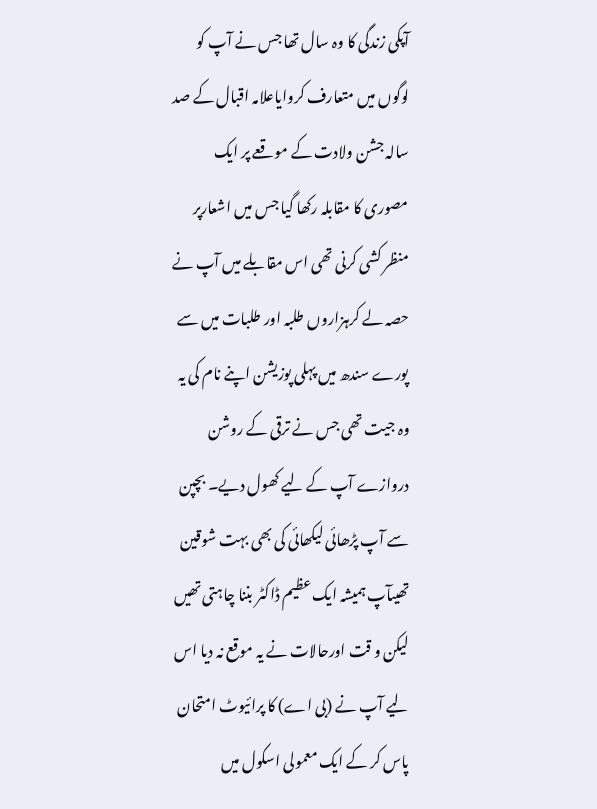آپکی زندگی کا وہ سال تھا جس نے آپ کو لوگوں میں متعارف کروایاعلامہ اقبال کے صد سالہ جشن ولادت کے موقعے پر ایک مصوری کا مقابلہ رکھا گیا جس میں اشعارپر منظر کشی کرنی تھی اس مقابلے میں آپ نے حصہ لے کرہزاروں طلبہ اور طلبات میں سے پورے سندھ میں پہلی پوزیشن اپنے نام کی یہ وہ جیت تھی جس نے ترقی کے روشن دروازے آپ کے لیے کھول دیے۔ بچپن سے آپ پڑھائی لیکھائی کی بھی بہت شوقین تھیںآپ ہمیشہ ایک عظیم ڈاکٹر بننا چاہتی تھیں لیکن و قت اورحالات نے یہ موقع نہ دیا اس لیے آپ نے (بی اے) کا پرائیوٹ امتحان پاس کر کے ایک معمولی اسکول میں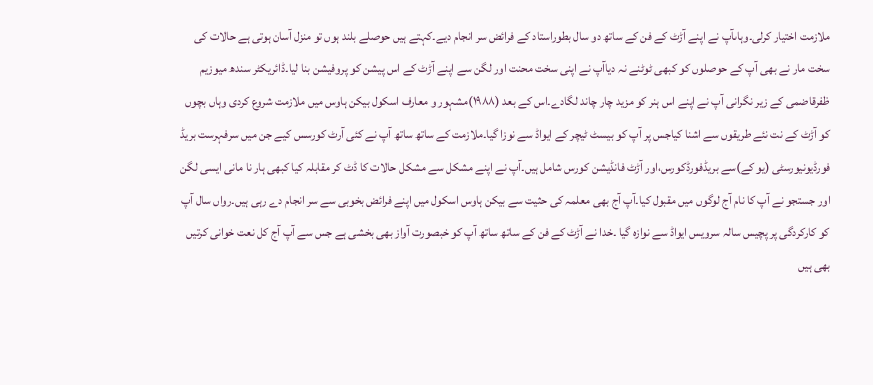ملازمت اختیار کرلی۔وہاںآپ نے اپنے آڑٹ کے فن کے ساتھ دو سال بطوراستاد کے فرائض سر انجام دیے۔کہتے ہیں حوصلے بلند ہوں تو منزل آسان ہوتی ہے حالات کی سخت مار نے بھی آپ کے حوصلوں کو کبھی ٹوٹنے نہ دیاآپ نے اپنی سخت محنت اور لگن سے اپنے آڑٹ کے اس پیشن کو پروفیشن بنا لیا۔ڈائریکٹر سندھ میوزیم ظفرقاضمی کے زیر نگرانی آپ نے اپنے اس ہنر کو مزید چار چاند لگادے۔اس کے بعد (۱۹۸۸)مشہور و معارف اسکول بیکن ہاوس میں ملازمت شروع کردی وہاں بچوں کو آڑٹ کے نت نئے طریقوں سے اشنا کیاجس پر آپ کو بیسٹ ٹیچر کے ایواڈ سے نوزا گیا۔ملازمت کے ساتھ ساتھ آپ نے کئی آرٹ کورسس کیے جن میں سرفہرست بریڈ فورڈیونیورسٹی (یو کے)سے بریڈفورڈکورس،اور آڑٹ فانڈیشن کورس شامل ہیں۔آپ نے اپنے مشکل سے مشکل حالات کا ڈٹ کر مقابلہ کیا کبھی ہار نا مانی ایسی لگن اور جستجو نے آپ کا نام آج لوگوں میں مقبول کیا۔آپ آج بھی معلمہ کی حثیت سے بیکن ہاوس اسکول میں اپنے فرائض بخوبی سے سر انجام دے رہی ہیں۔رواں سال آپ کو کارکردگی پر پچیس سالہ سرویس ایواڈ سے نوازہ گیا ۔خدا نے آڑٹ کے فن کے ساتھ ساتھ آپ کو خبصورت آواز بھی بخشی ہے جس سے آپ آج کل نعت خوانی کرتیں بھی ہیں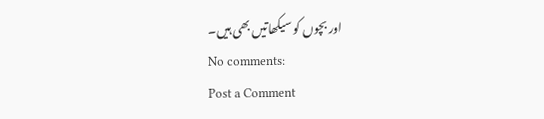اور بچوں کو سیکھاتیں بھی ہیں۔
No comments:
Post a Comment